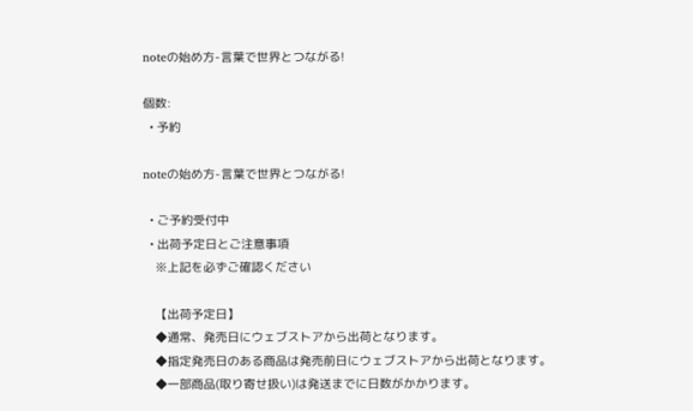noteの始め方-言葉で世界とつながる!

個数:
  • 予約

noteの始め方-言葉で世界とつながる!

  • ご予約受付中
  • 出荷予定日とご注意事項
    ※上記を必ずご確認ください

    【出荷予定日】
    ◆通常、発売日にウェブストアから出荷となります。
    ◆指定発売日のある商品は発売前日にウェブストアから出荷となります。
    ◆一部商品(取り寄せ扱い)は発送までに日数がかかります。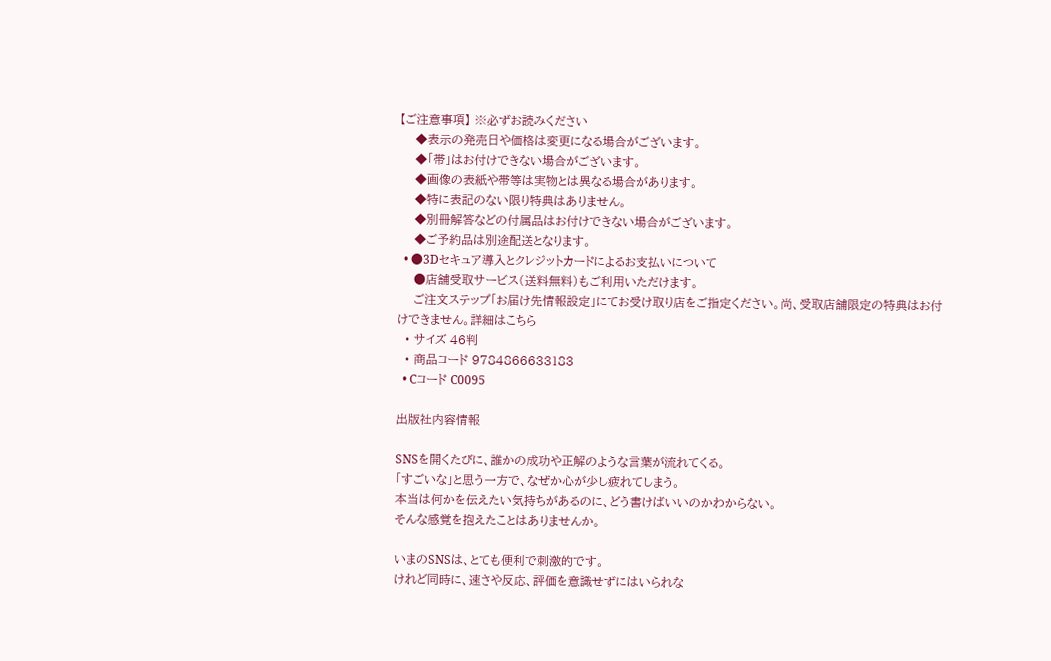【ご注意事項】 ※必ずお読みください
    ◆表示の発売日や価格は変更になる場合がございます。
    ◆「帯」はお付けできない場合がございます。
    ◆画像の表紙や帯等は実物とは異なる場合があります。
    ◆特に表記のない限り特典はありません。
    ◆別冊解答などの付属品はお付けできない場合がございます。
    ◆ご予約品は別途配送となります。
  • ●3Dセキュア導入とクレジットカードによるお支払いについて
    ●店舗受取サービス(送料無料)もご利用いただけます。
    ご注文ステップ「お届け先情報設定」にてお受け取り店をご指定ください。尚、受取店舗限定の特典はお付けできません。詳細はこちら
  • サイズ 46判
  • 商品コード 9784866633183
  • Cコード C0095

出版社内容情報

SNSを開くたびに、誰かの成功や正解のような言葉が流れてくる。
「すごいな」と思う一方で、なぜか心が少し疲れてしまう。
本当は何かを伝えたい気持ちがあるのに、どう書けばいいのかわからない。
そんな感覚を抱えたことはありませんか。

いまのSNSは、とても便利で刺激的です。
けれど同時に、速さや反応、評価を意識せずにはいられな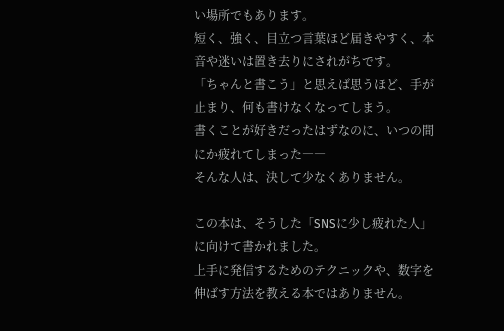い場所でもあります。
短く、強く、目立つ言葉ほど届きやすく、本音や迷いは置き去りにされがちです。
「ちゃんと書こう」と思えば思うほど、手が止まり、何も書けなくなってしまう。
書くことが好きだったはずなのに、いつの間にか疲れてしまった――
そんな人は、決して少なくありません。

この本は、そうした「SNSに少し疲れた人」に向けて書かれました。
上手に発信するためのテクニックや、数字を伸ばす方法を教える本ではありません。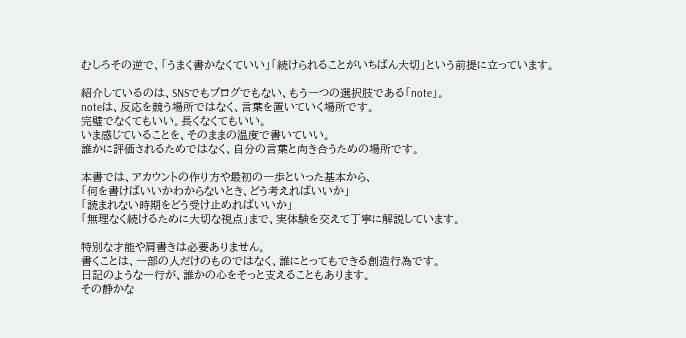むしろその逆で、「うまく書かなくていい」「続けられることがいちばん大切」という前提に立っています。

紹介しているのは、SNSでもブログでもない、もう一つの選択肢である「note」。
noteは、反応を競う場所ではなく、言葉を置いていく場所です。
完璧でなくてもいい。長くなくてもいい。
いま感じていることを、そのままの温度で書いていい。
誰かに評価されるためではなく、自分の言葉と向き合うための場所です。

本書では、アカウントの作り方や最初の一歩といった基本から、
「何を書けばいいかわからないとき、どう考えればいいか」
「読まれない時期をどう受け止めればいいか」
「無理なく続けるために大切な視点」まで、実体験を交えて丁寧に解説しています。

特別な才能や肩書きは必要ありません。
書くことは、一部の人だけのものではなく、誰にとってもできる創造行為です。
日記のような一行が、誰かの心をそっと支えることもあります。
その静かな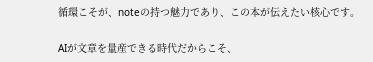循環こそが、noteの持つ魅力であり、この本が伝えたい核心です。

AIが文章を量産できる時代だからこそ、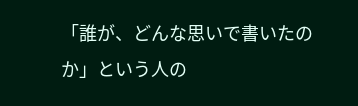「誰が、どんな思いで書いたのか」という人の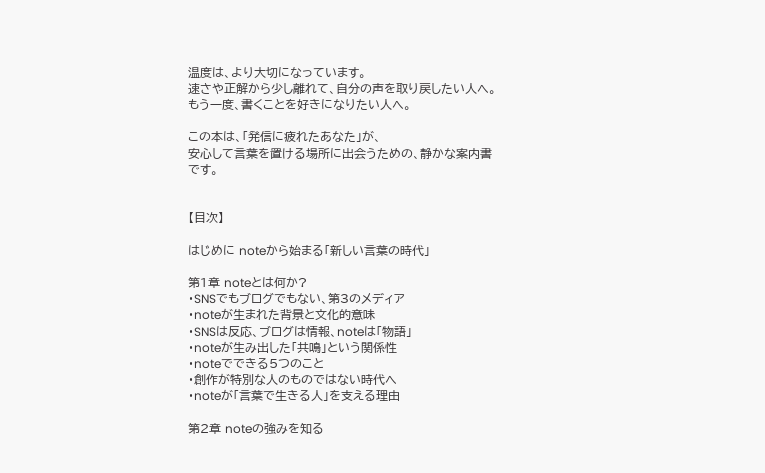温度は、より大切になっています。
速さや正解から少し離れて、自分の声を取り戻したい人へ。
もう一度、書くことを好きになりたい人へ。

この本は、「発信に疲れたあなた」が、
安心して言葉を置ける場所に出会うための、静かな案内書です。


【目次】

はじめに noteから始まる「新しい言葉の時代」

第1章 noteとは何か?
・SNSでもブログでもない、第3のメディア
・noteが生まれた背景と文化的意味
・SNSは反応、ブログは情報、noteは「物語」
・noteが生み出した「共鳴」という関係性
・noteでできる5つのこと
・創作が特別な人のものではない時代へ
・noteが「言葉で生きる人」を支える理由

第2章 noteの強みを知る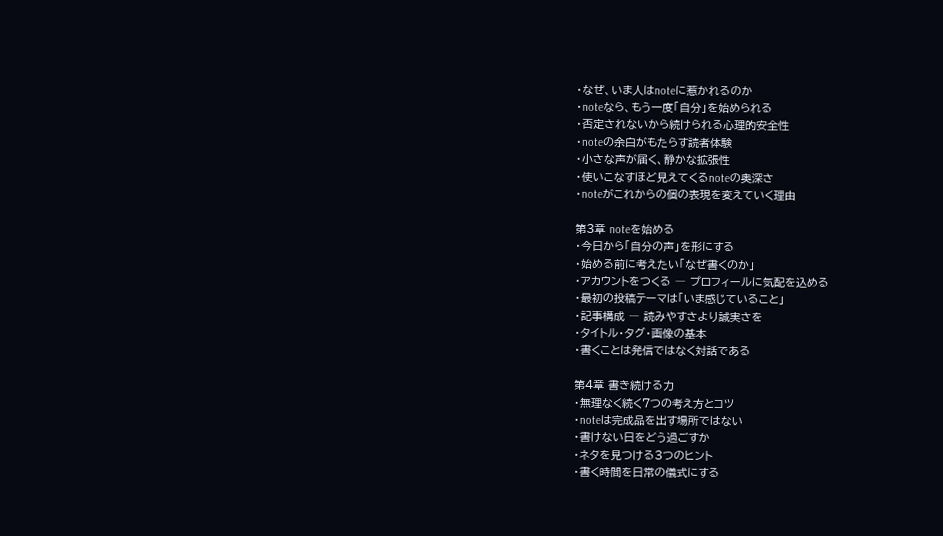・なぜ、いま人はnoteに惹かれるのか
・noteなら、もう一度「自分」を始められる
・否定されないから続けられる心理的安全性
・noteの余白がもたらす読者体験
・小さな声が届く、静かな拡張性
・使いこなすほど見えてくるnoteの奥深さ
・noteがこれからの個の表現を変えていく理由

第3章 noteを始める
・今日から「自分の声」を形にする
・始める前に考えたい「なぜ書くのか」
・アカウントをつくる ― プロフィールに気配を込める
・最初の投稿テーマは「いま感じていること」
・記事構成 ― 読みやすさより誠実さを
・タイトル・タグ・画像の基本
・書くことは発信ではなく対話である

第4章 書き続ける力
・無理なく続く7つの考え方とコツ
・noteは完成品を出す場所ではない
・書けない日をどう過ごすか
・ネタを見つける3つのヒント
・書く時間を日常の儀式にする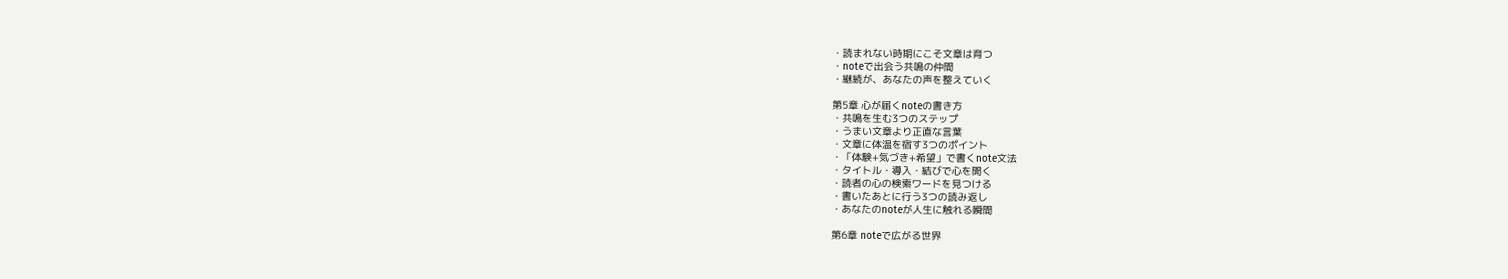・読まれない時期にこそ文章は育つ
・noteで出会う共鳴の仲間
・継続が、あなたの声を整えていく

第5章 心が届くnoteの書き方
・共鳴を生む3つのステップ
・うまい文章より正直な言葉
・文章に体温を宿す3つのポイント
・「体験+気づき+希望」で書くnote文法
・タイトル・導入・結びで心を開く
・読者の心の検索ワードを見つける
・書いたあとに行う3つの読み返し
・あなたのnoteが人生に触れる瞬間

第6章 noteで広がる世界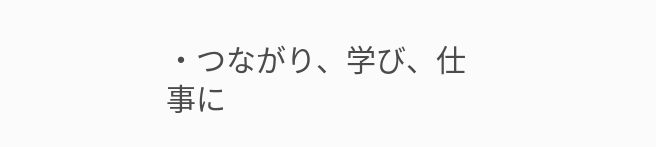・つながり、学び、仕事に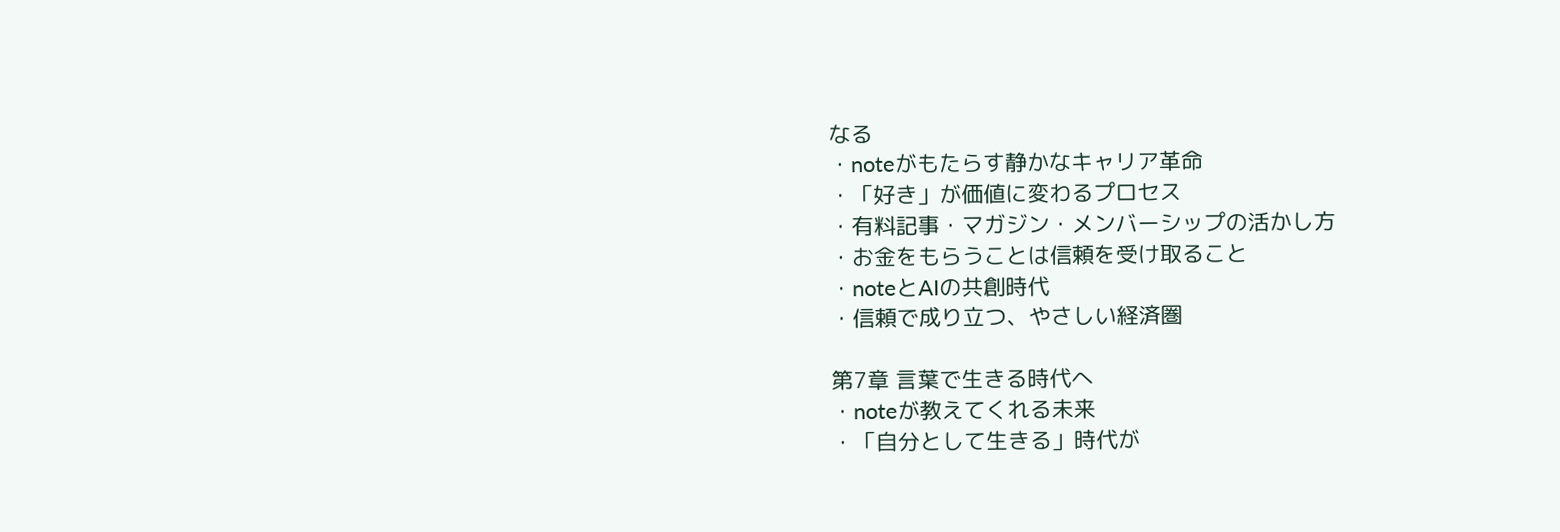なる
・noteがもたらす静かなキャリア革命
・「好き」が価値に変わるプロセス
・有料記事・マガジン・メンバーシップの活かし方
・お金をもらうことは信頼を受け取ること
・noteとAIの共創時代
・信頼で成り立つ、やさしい経済圏

第7章 言葉で生きる時代へ
・noteが教えてくれる未来
・「自分として生きる」時代が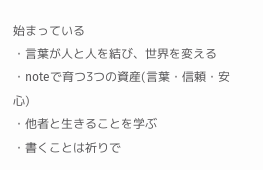始まっている
・言葉が人と人を結び、世界を変える
・noteで育つ3つの資産(言葉・信頼・安心)
・他者と生きることを学ぶ
・書くことは祈りで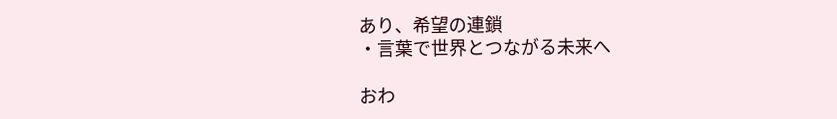あり、希望の連鎖
・言葉で世界とつながる未来へ

おわ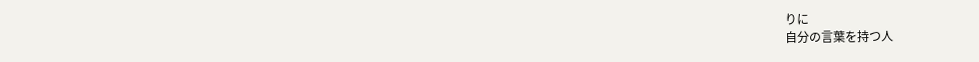りに
自分の言葉を持つ人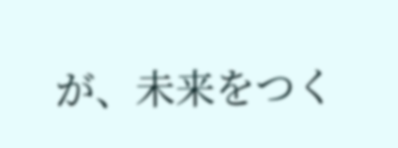が、未来をつく